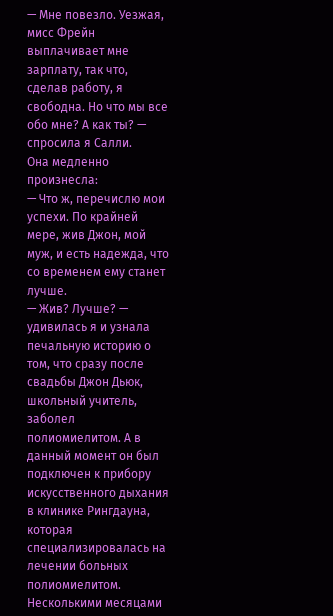— Мне повезло. Уезжая, мисс Фрейн выплачивает мне зарплату, так что, сделав работу, я свободна. Но что мы все обо мне? А как ты? — спросила я Салли.
Она медленно произнесла:
— Что ж, перечислю мои успехи. По крайней мере, жив Джон, мой муж, и есть надежда, что со временем ему станет лучше.
— Жив? Лучше? — удивилась я и узнала печальную историю о том, что сразу после свадьбы Джон Дьюк, школьный учитель, заболел полиомиелитом. А в данный момент он был подключен к прибору искусственного дыхания в клинике Рингдауна, которая специализировалась на лечении больных полиомиелитом. Несколькими месяцами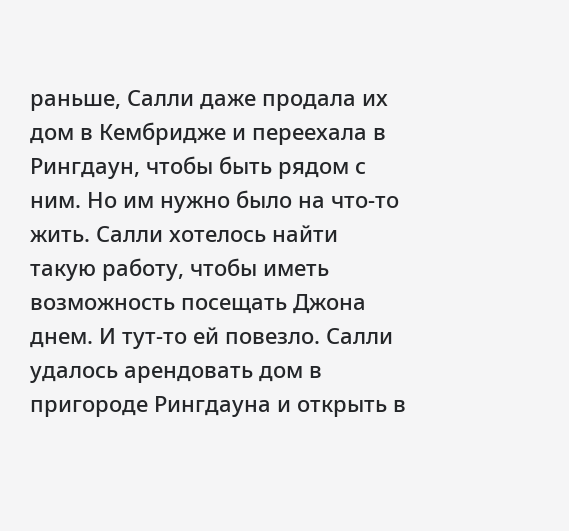раньше, Салли даже продала их дом в Кембридже и переехала в Рингдаун, чтобы быть рядом с ним. Но им нужно было на что-то жить. Салли хотелось найти такую работу, чтобы иметь возможность посещать Джона днем. И тут-то ей повезло. Салли удалось арендовать дом в пригороде Рингдауна и открыть в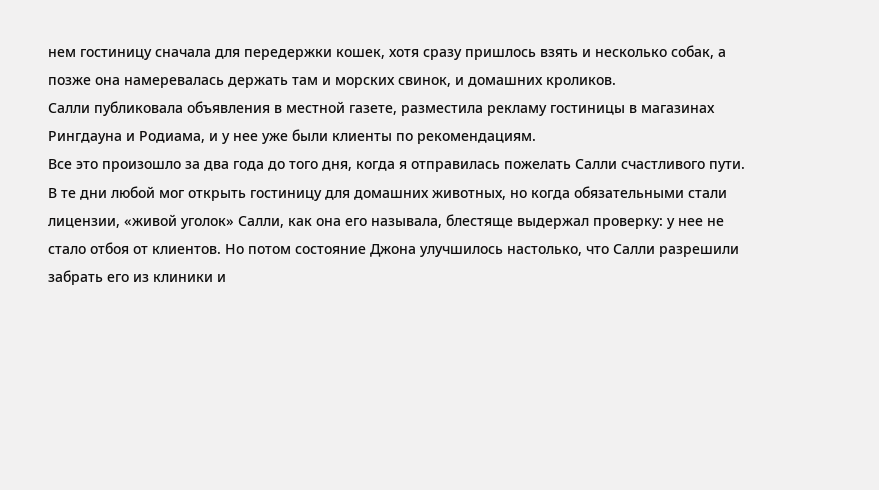нем гостиницу сначала для передержки кошек, хотя сразу пришлось взять и несколько собак, а позже она намеревалась держать там и морских свинок, и домашних кроликов.
Салли публиковала объявления в местной газете, разместила рекламу гостиницы в магазинах Рингдауна и Родиама, и у нее уже были клиенты по рекомендациям.
Все это произошло за два года до того дня, когда я отправилась пожелать Салли счастливого пути. В те дни любой мог открыть гостиницу для домашних животных, но когда обязательными стали лицензии, «живой уголок» Салли, как она его называла, блестяще выдержал проверку: у нее не стало отбоя от клиентов. Но потом состояние Джона улучшилось настолько, что Салли разрешили забрать его из клиники и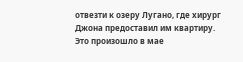отвезти к озеру Лугано, где хирург Джона предоставил им квартиру.
Это произошло в мае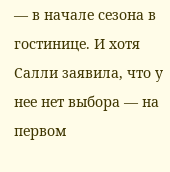— в начале сезона в гостинице. И хотя Салли заявила, что у нее нет выбора — на первом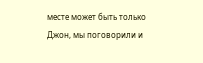месте может быть только Джон, мы поговорили и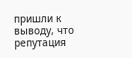пришли к выводу, что репутация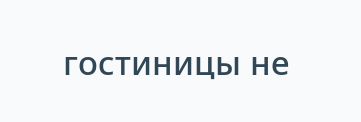гостиницы не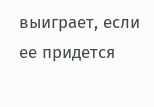выиграет, если ее придется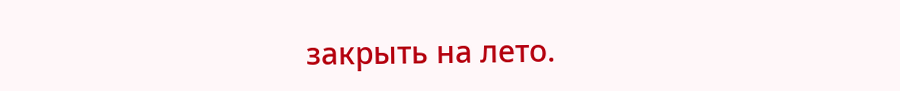закрыть на лето.